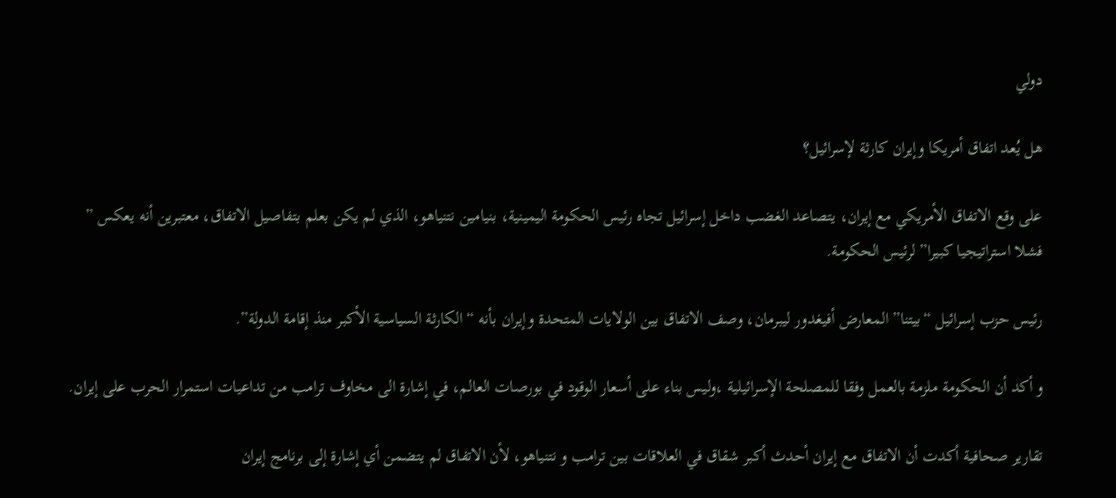دولي

هل يُعد اتفاق أمريكا وإيران كارثة لإسرائيل؟

على وقع الاتفاق الأمريكي مع إيران، يتصاعد الغضب داخل إسرائيل تجاه رئيس الحكومة اليمينية، بنيامين نتنياهو، الذي لم يكن بعلم بتفاصيل الاتفاق، معتبرين أنه يعكس ” فشلا استراتيجيا كبيرا” لرئيس الحكومة.

رئيس حزب إسرائيل “بيتنا” المعارض أفيغدور ليبرمان، وصف الاتفاق بين الولايات المتحدة وإيران بأنه “الكارثة السياسية الأكبر منذ إقامة الدولة”.

و أكد أن الحكومة ملزمة بالعمل وفقا للمصلحة الإسرائيلية ،وليس بناء على أسعار الوقود في بورصات العالم، في إشارة الى مخاوف ترامب من تداعيات استمرار الحرب على إيران.

تقارير صحافية أكدت أن الاتفاق مع إيران أحدث أكبر شقاق في العلاقات بين ترامب و نتنياهو، لأن الاتفاق لم يتضمن أي إشارة إلى برنامج إيران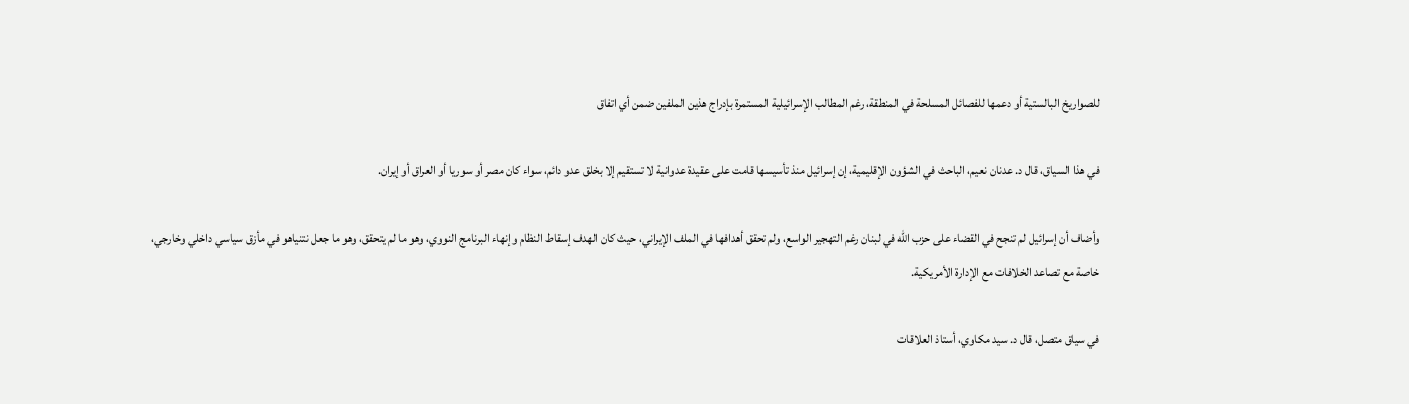للصواريخ البالستية أو دعمها للفصائل المسلحة في المنطقة، رغم المطالب الإسرائيلية المستمرة بإدراج هذين الملفين ضمن أي اتفاق

في هذا السياق، قال د. عدنان نعيم، الباحث في الشؤون الإقليمية، إن إسرائيل منذ تأسيسها قامت على عقيدة عدوانية لا تستقيم إلا بخلق عدو دائم، سواء كان مصر أو سوريا أو العراق أو إيران.

وأضاف أن إسرائيل لم تنجح في القضاء على حزب الله في لبنان رغم التهجير الواسع، ولم تحقق أهدافها في الملف الإيراني، حيث كان الهدف إسقاط النظام وإنهاء البرنامج النووي، وهو ما لم يتحقق، وهو ما جعل نتنياهو في مأزق سياسي داخلي وخارجي، خاصة مع تصاعد الخلافات مع الإدارة الأمريكية.

في سياق متصل، قال د. سيد مكاوي، أستاذ العلاقات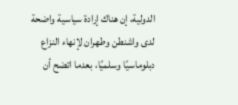الدولية، إن هناك إرادة سياسية واضحة لدى واشنطن وطهران لإنهاء النزاع دبلوماسيًا وسلميًا، بعدما اتضح أن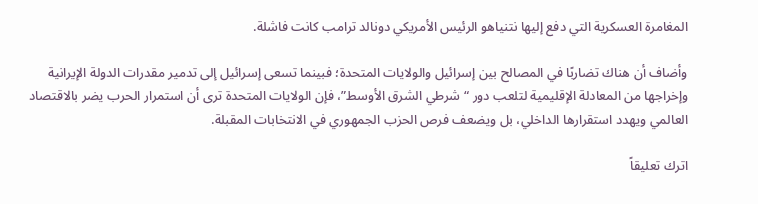المغامرة العسكرية التي دفع إليها نتنياهو الرئيس الأمريكي دونالد ترامب كانت فاشلة.

وأضاف أن هناك تضاربًا في المصالح بين إسرائيل والولايات المتحدة؛ فبينما تسعى إسرائيل إلى تدمير مقدرات الدولة الإيرانية وإخراجها من المعادلة الإقليمية لتلعب دور “شرطي الشرق الأوسط”، فإن الولايات المتحدة ترى أن استمرار الحرب يضر بالاقتصاد العالمي ويهدد استقرارها الداخلي، بل ويضعف فرص الحزب الجمهوري في الانتخابات المقبلة.

اترك تعليقاً